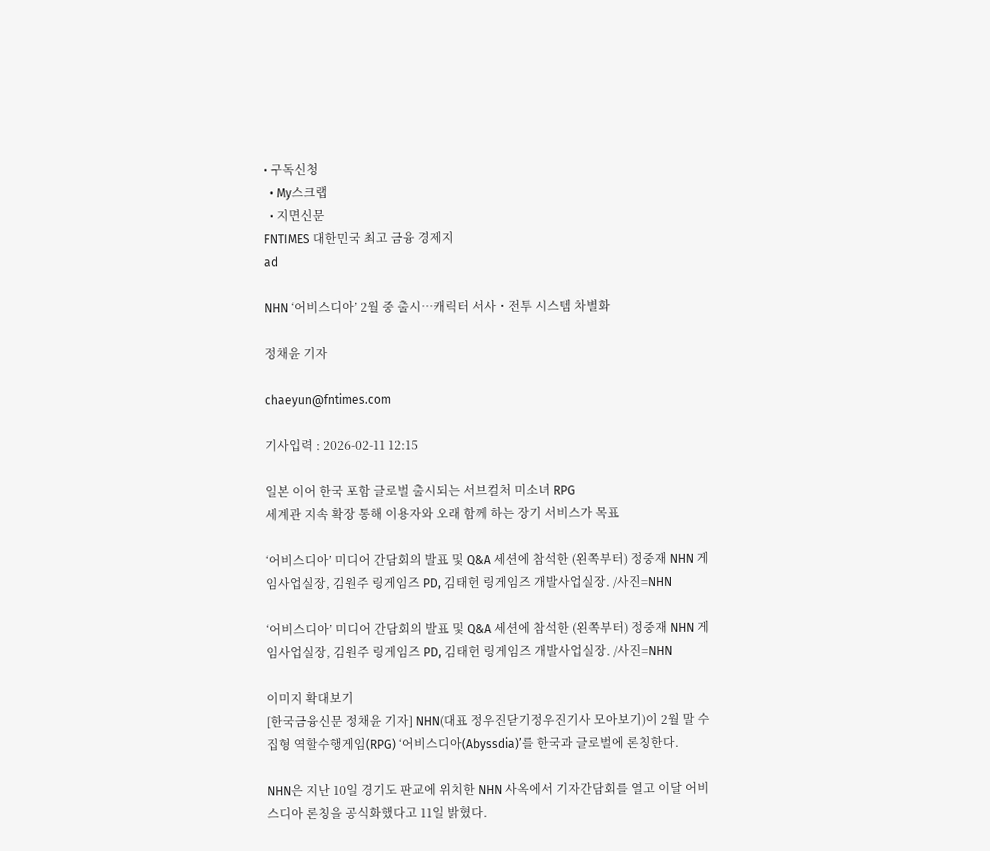• 구독신청
  • My스크랩
  • 지면신문
FNTIMES 대한민국 최고 금융 경제지
ad

NHN ‘어비스디아’ 2월 중 출시…캐릭터 서사・전투 시스템 차별화

정채윤 기자

chaeyun@fntimes.com

기사입력 : 2026-02-11 12:15

일본 이어 한국 포함 글로벌 출시되는 서브컬처 미소녀 RPG
세계관 지속 확장 통해 이용자와 오래 함께 하는 장기 서비스가 목표

‘어비스디아’ 미디어 간담회의 발표 및 Q&A 세션에 참석한 (왼쪽부터) 정중재 NHN 게임사업실장, 김원주 링게임즈 PD, 김태헌 링게임즈 개발사업실장. /사진=NHN

‘어비스디아’ 미디어 간담회의 발표 및 Q&A 세션에 참석한 (왼쪽부터) 정중재 NHN 게임사업실장, 김원주 링게임즈 PD, 김태헌 링게임즈 개발사업실장. /사진=NHN

이미지 확대보기
[한국금융신문 정채윤 기자] NHN(대표 정우진닫기정우진기사 모아보기)이 2월 말 수집형 역할수행게임(RPG) ‘어비스디아(Abyssdia)’를 한국과 글로벌에 론칭한다.

NHN은 지난 10일 경기도 판교에 위치한 NHN 사옥에서 기자간담회를 열고 이달 어비스디아 론칭을 공식화했다고 11일 밝혔다.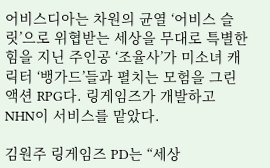어비스디아는 차원의 균열 ‘어비스 슬릿’으로 위협받는 세상을 무대로 특별한 힘을 지닌 주인공 ‘조율사’가 미소녀 캐릭터 ‘뱅가드’들과 펼치는 모험을 그린 액션 RPG다. 링게임즈가 개발하고 NHN이 서비스를 맡았다.

김원주 링게임즈 PD는 “세상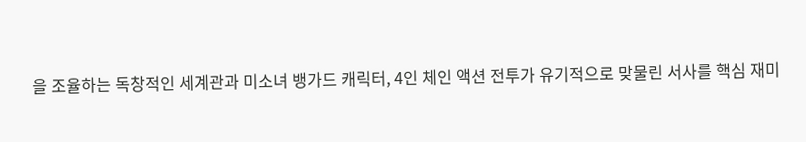을 조율하는 독창적인 세계관과 미소녀 뱅가드 캐릭터, 4인 체인 액션 전투가 유기적으로 맞물린 서사를 핵심 재미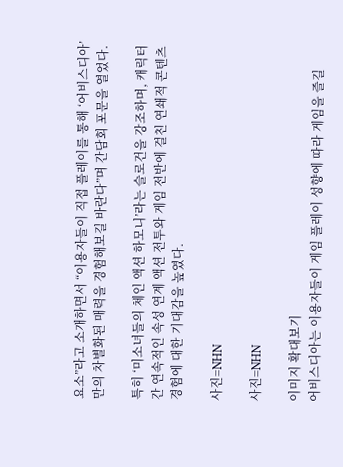요소”라고 소개하면서 “이용자들이 직접 플레이를 통해 ‘어비스디아’만의 차별화된 매력을 경험해보길 바란다”며 간담회 포문을 열었다.

특히 ‘미소녀들의 체인 액션 하모니’라는 슬로건을 강조하며, 캐릭터 간 연속적인 속성 연계 액션 전투와 게임 전반에 걸친 연쇄적 콘텐츠 경험에 대한 기대감을 높였다.

사진=NHN

사진=NHN

이미지 확대보기
어비스디아는 이용자들이 게임 플레이 성향에 따라 게임을 즐길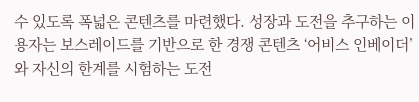수 있도록 폭넓은 콘텐츠를 마련했다. 성장과 도전을 추구하는 이용자는 보스레이드를 기반으로 한 경쟁 콘텐츠 ‘어비스 인베이더’와 자신의 한계를 시험하는 도전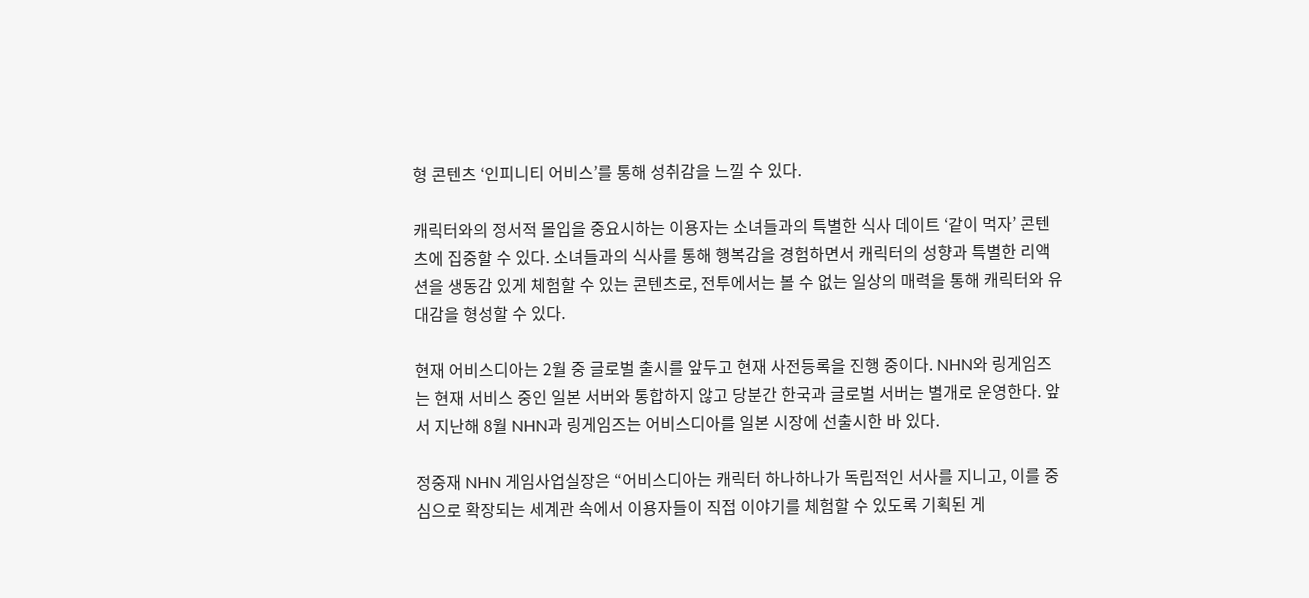형 콘텐츠 ‘인피니티 어비스’를 통해 성취감을 느낄 수 있다.

캐릭터와의 정서적 몰입을 중요시하는 이용자는 소녀들과의 특별한 식사 데이트 ‘같이 먹자’ 콘텐츠에 집중할 수 있다. 소녀들과의 식사를 통해 행복감을 경험하면서 캐릭터의 성향과 특별한 리액션을 생동감 있게 체험할 수 있는 콘텐츠로, 전투에서는 볼 수 없는 일상의 매력을 통해 캐릭터와 유대감을 형성할 수 있다.

현재 어비스디아는 2월 중 글로벌 출시를 앞두고 현재 사전등록을 진행 중이다. NHN와 링게임즈는 현재 서비스 중인 일본 서버와 통합하지 않고 당분간 한국과 글로벌 서버는 별개로 운영한다. 앞서 지난해 8월 NHN과 링게임즈는 어비스디아를 일본 시장에 선출시한 바 있다.

정중재 NHN 게임사업실장은 “어비스디아는 캐릭터 하나하나가 독립적인 서사를 지니고, 이를 중심으로 확장되는 세계관 속에서 이용자들이 직접 이야기를 체험할 수 있도록 기획된 게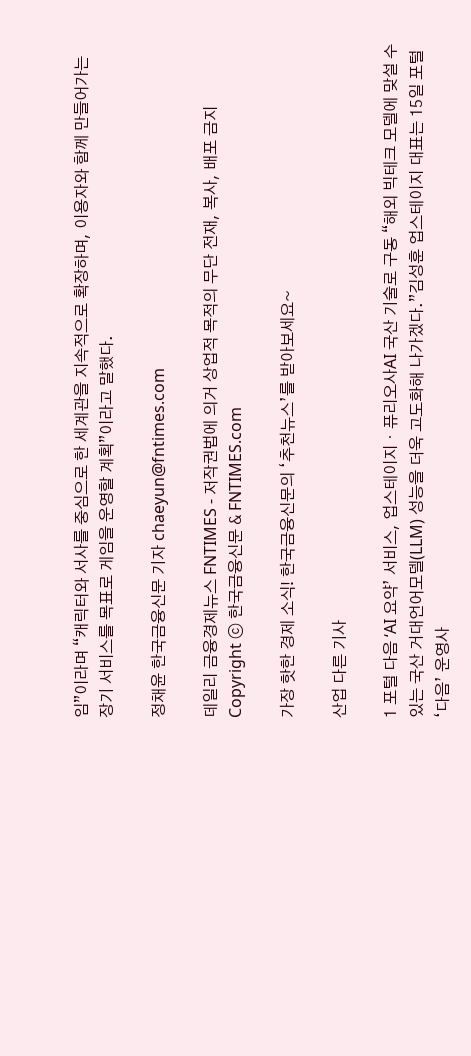임”이라며 “캐릭터와 서사를 중심으로 한 세계관을 지속적으로 확장하며, 이용자와 함께 만들어가는 장기 서비스를 목표로 게임을 운영할 계획”이라고 말했다.

정채윤 한국금융신문 기자 chaeyun@fntimes.com

데일리 금융경제뉴스 FNTIMES - 저작권법에 의거 상업적 목적의 무단 전재, 복사, 배포 금지
Copyright ⓒ 한국금융신문 & FNTIMES.com

가장 핫한 경제 소식! 한국금융신문의 ‘추천뉴스’를 받아보세요~

산업 다른 기사

1 포털 다음 ‘AI 요약’ 서비스, 업스테이지・퓨리오사AI 국산 기술로 구동 “해외 빅테크 모델에 맞설 수 있는 국산 거대언어모델(LLM) 성능을 더욱 고도화해 나가겠다.”김성훈 업스테이지 대표는 15일 포털 ‘다음’ 운영사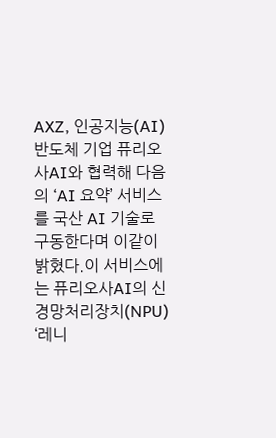AXZ, 인공지능(AI) 반도체 기업 퓨리오사AI와 협력해 다음의 ‘AI 요약’ 서비스를 국산 AI 기술로 구동한다며 이같이 밝혔다.이 서비스에는 퓨리오사AI의 신경망처리장치(NPU) ‘레니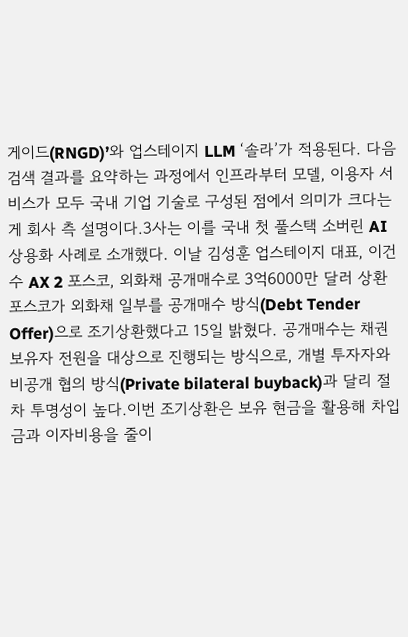게이드(RNGD)’와 업스테이지 LLM ‘솔라’가 적용된다. 다음 검색 결과를 요약하는 과정에서 인프라부터 모델, 이용자 서비스가 모두 국내 기업 기술로 구성된 점에서 의미가 크다는 게 회사 측 설명이다.3사는 이를 국내 첫 풀스택 소버린 AI 상용화 사례로 소개했다. 이날 김성훈 업스테이지 대표, 이건수 AX 2 포스코, 외화채 공개매수로 3억6000만 달러 상환 포스코가 외화채 일부를 공개매수 방식(Debt Tender Offer)으로 조기상환했다고 15일 밝혔다. 공개매수는 채권 보유자 전원을 대상으로 진행되는 방식으로, 개별 투자자와 비공개 협의 방식(Private bilateral buyback)과 달리 절차 투명성이 높다.이번 조기상환은 보유 현금을 활용해 차입금과 이자비용을 줄이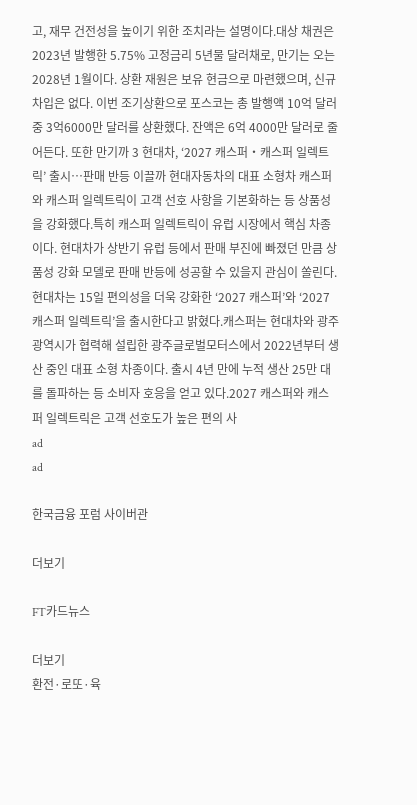고, 재무 건전성을 높이기 위한 조치라는 설명이다.대상 채권은 2023년 발행한 5.75% 고정금리 5년물 달러채로, 만기는 오는 2028년 1월이다. 상환 재원은 보유 현금으로 마련했으며, 신규 차입은 없다. 이번 조기상환으로 포스코는 총 발행액 10억 달러 중 3억6000만 달러를 상환했다. 잔액은 6억 4000만 달러로 줄어든다. 또한 만기까 3 현대차, ‘2027 캐스퍼‧캐스퍼 일렉트릭’ 출시…판매 반등 이끌까 현대자동차의 대표 소형차 캐스퍼와 캐스퍼 일렉트릭이 고객 선호 사항을 기본화하는 등 상품성을 강화했다.특히 캐스퍼 일렉트릭이 유럽 시장에서 핵심 차종이다. 현대차가 상반기 유럽 등에서 판매 부진에 빠졌던 만큼 상품성 강화 모델로 판매 반등에 성공할 수 있을지 관심이 쏠린다.현대차는 15일 편의성을 더욱 강화한 ‘2027 캐스퍼’와 ‘2027 캐스퍼 일렉트릭’을 출시한다고 밝혔다.캐스퍼는 현대차와 광주광역시가 협력해 설립한 광주글로벌모터스에서 2022년부터 생산 중인 대표 소형 차종이다. 출시 4년 만에 누적 생산 25만 대를 돌파하는 등 소비자 호응을 얻고 있다.2027 캐스퍼와 캐스퍼 일렉트릭은 고객 선호도가 높은 편의 사
ad
ad

한국금융 포럼 사이버관

더보기

FT카드뉴스

더보기
환전·로또·육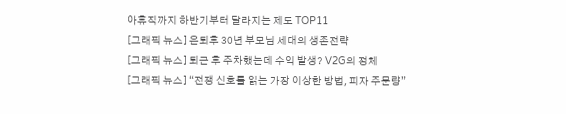아휴직까지 하반기부터 달라지는 제도 TOP11
[그래픽 뉴스] 은퇴후 30년 부모님 세대의 생존전략
[그래픽 뉴스] 퇴근 후 주차했는데 수익 발생? V2G의 정체
[그래픽 뉴스] “전쟁 신호를 읽는 가장 이상한 방법, 피자 주문량”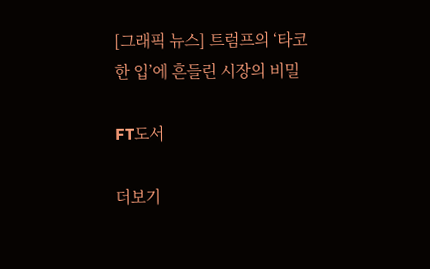[그래픽 뉴스] 트럼프의 ‘타코 한 입’에 흔들린 시장의 비밀

FT도서

더보기